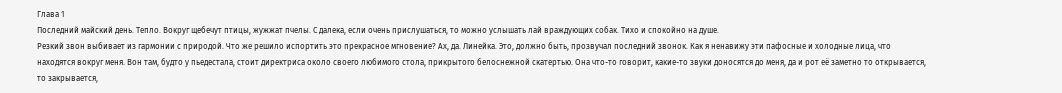Глава 1
Последний майский день. Тепло. Вокруг щебечут птицы, жужжат пчелы. С далека, если очень прислушаться, то можно услышать лай враждующих собак. Тихо и спокойно на душе.
Резкий звон выбивает из гармонии с природой. Что же решило испортить это прекрасное мгновение? Ах, да. Линейка. Это, должно быть, прозвучал последний звонок. Как я ненавижу эти пафосные и холодные лица, что находятся вокруг меня. Вон там, будто у пьедестала, стоит директриса около своего любимого стола, прикрытого белоснежной скатертью. Она что-то говорит, какие-то звуки доносятся до меня, да и рот её заметно то открывается, то закрывается,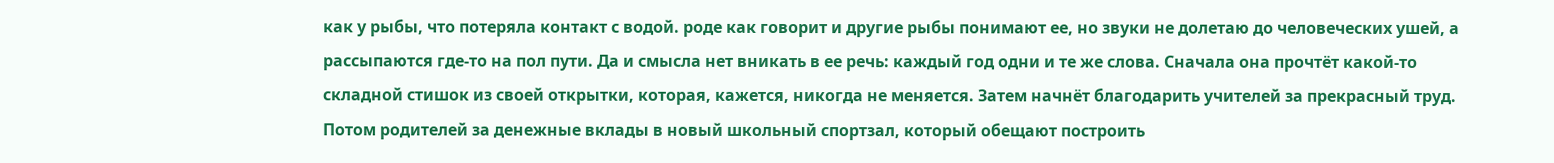как у рыбы, что потеряла контакт с водой. роде как говорит и другие рыбы понимают ее, но звуки не долетаю до человеческих ушей, а рассыпаются где-то на пол пути. Да и смысла нет вникать в ее речь: каждый год одни и те же слова. Сначала она прочтёт какой-то складной стишок из своей открытки, которая, кажется, никогда не меняется. Затем начнёт благодарить учителей за прекрасный труд. Потом родителей за денежные вклады в новый школьный спортзал, который обещают построить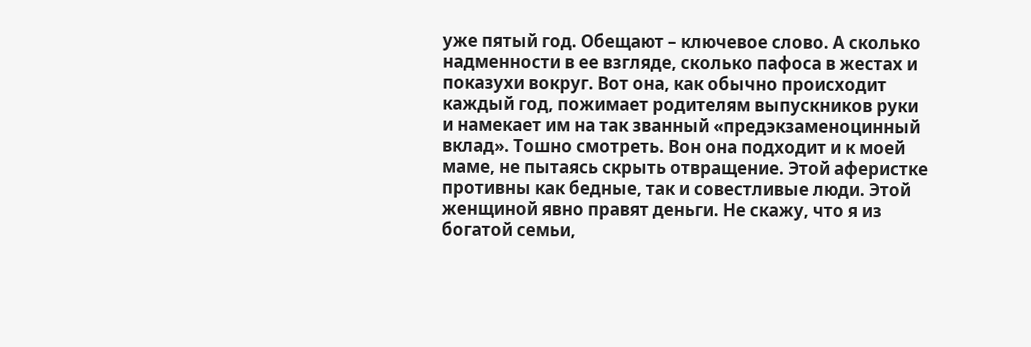уже пятый год. Обещают – ключевое слово. А сколько надменности в ее взгляде, сколько пафоса в жестах и показухи вокруг. Вот она, как обычно происходит каждый год, пожимает родителям выпускников руки и намекает им на так званный «предэкзаменоцинный вклад». Тошно смотреть. Вон она подходит и к моей маме, не пытаясь скрыть отвращение. Этой аферистке противны как бедные, так и совестливые люди. Этой женщиной явно правят деньги. Не скажу, что я из богатой семьи,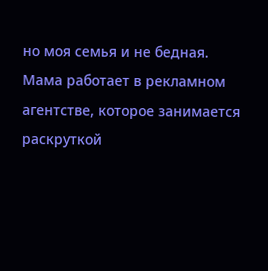но моя семья и не бедная. Мама работает в рекламном агентстве, которое занимается раскруткой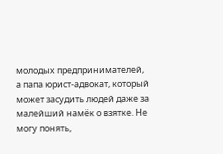молодых предпринимателей, а папа юрист-адвокат, который может засудить людей даже за малейший намёк о взятке. Не могу понять,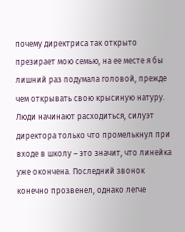почему директриса так открыто презирает мою семью, на ее месте я бы лишний раз подумала головой, прежде чем открывать свою крысиную натуру.
Люди начинают расходиться, силуэт директора только что промелькнул при входе в школу – это значит, что линейка уже окончена. Последний звонок конечно прозвенел, однако легче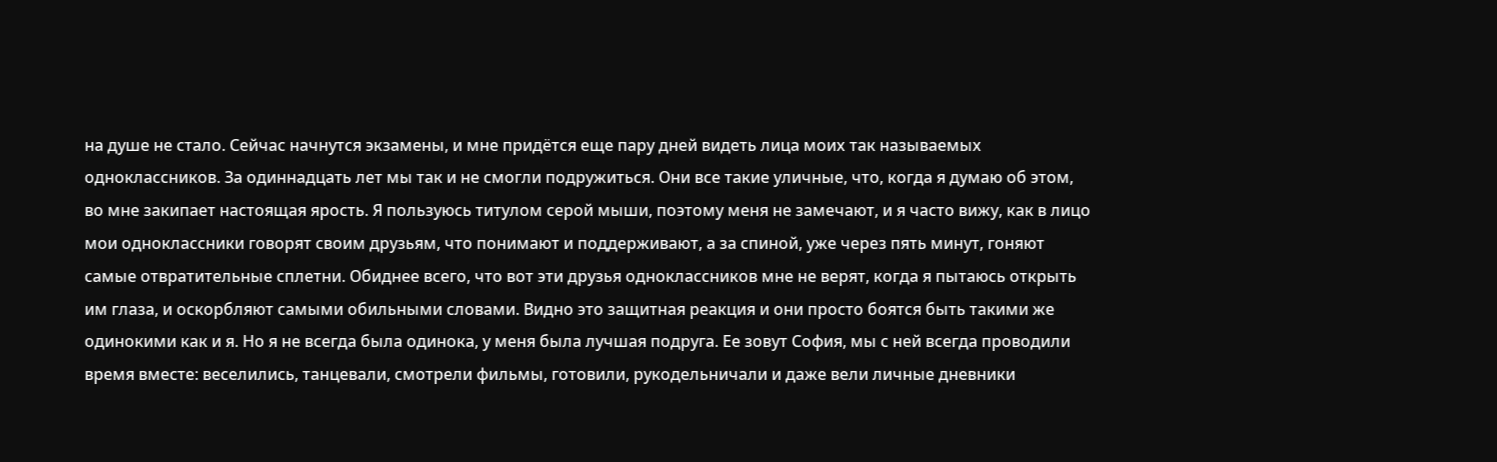на душе не стало. Сейчас начнутся экзамены, и мне придётся еще пару дней видеть лица моих так называемых одноклассников. За одиннадцать лет мы так и не смогли подружиться. Они все такие уличные, что, когда я думаю об этом, во мне закипает настоящая ярость. Я пользуюсь титулом серой мыши, поэтому меня не замечают, и я часто вижу, как в лицо мои одноклассники говорят своим друзьям, что понимают и поддерживают, а за спиной, уже через пять минут, гоняют самые отвратительные сплетни. Обиднее всего, что вот эти друзья одноклассников мне не верят, когда я пытаюсь открыть им глаза, и оскорбляют самыми обильными словами. Видно это защитная реакция и они просто боятся быть такими же одинокими как и я. Но я не всегда была одинока, у меня была лучшая подруга. Ее зовут София, мы с ней всегда проводили время вместе: веселились, танцевали, смотрели фильмы, готовили, рукодельничали и даже вели личные дневники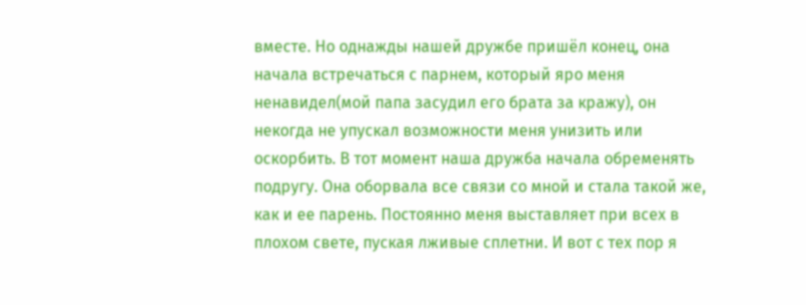вместе. Но однажды нашей дружбе пришёл конец, она начала встречаться с парнем, который яро меня ненавидел(мой папа засудил его брата за кражу), он некогда не упускал возможности меня унизить или оскорбить. В тот момент наша дружба начала обременять подругу. Она оборвала все связи со мной и стала такой же, как и ее парень. Постоянно меня выставляет при всех в плохом свете, пуская лживые сплетни. И вот с тех пор я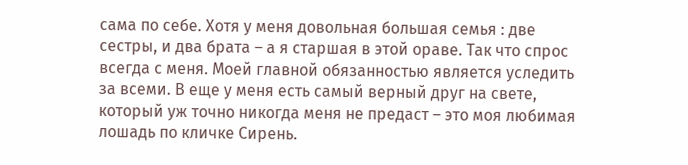сама по себе. Хотя у меня довольная большая семья : две сестры, и два брата – а я старшая в этой ораве. Так что спрос всегда с меня. Моей главной обязанностью является уследить за всеми. В еще у меня есть самый верный друг на свете, который уж точно никогда меня не предаст – это моя любимая лошадь по кличке Сирень.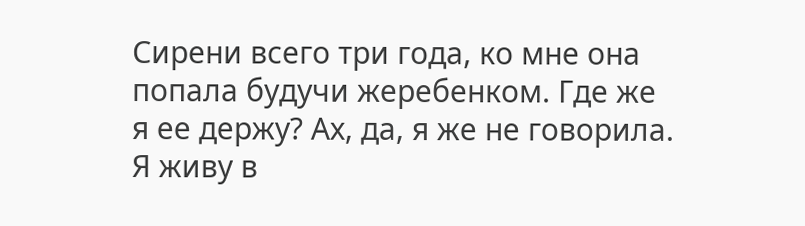Сирени всего три года, ко мне она попала будучи жеребенком. Где же я ее держу? Ах, да, я же не говорила. Я живу в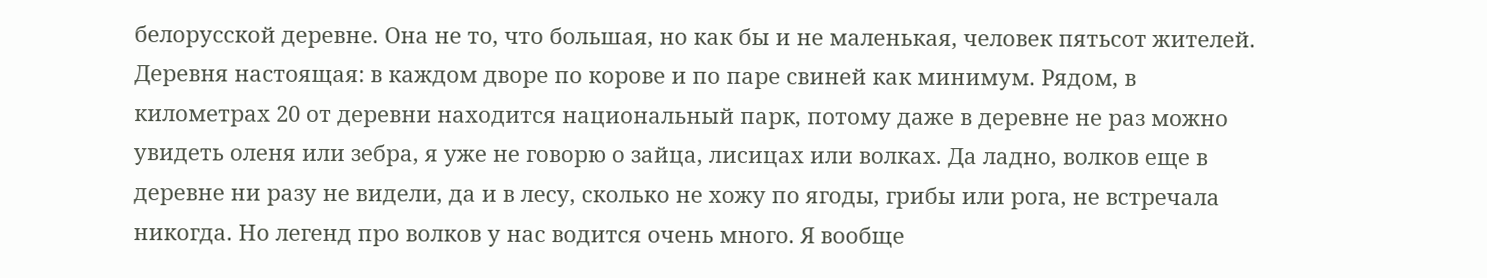белорусской деревне. Она не то, что большая, но как бы и не маленькая, человек пятьсот жителей. Деревня настоящая: в каждом дворе по корове и по паре свиней как минимум. Рядом, в километрах 20 от деревни находится национальный парк, потому даже в деревне не раз можно увидеть оленя или зебра, я уже не говорю о зайца, лисицах или волках. Да ладно, волков еще в деревне ни разу не видели, да и в лесу, сколько не хожу по ягоды, грибы или рога, не встречала никогда. Но легенд про волков у нас водится очень много. Я вообще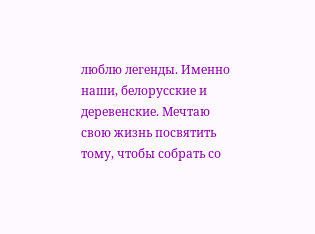люблю легенды. Именно наши, белорусские и деревенские. Мечтаю свою жизнь посвятить тому, чтобы собрать со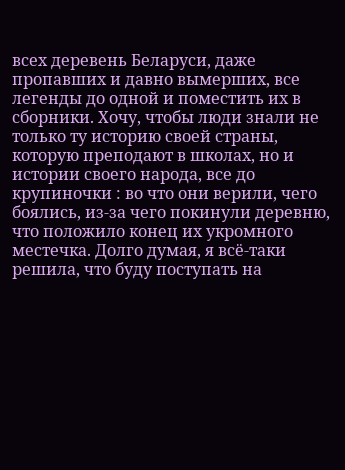всех деревень Беларуси, даже пропавших и давно вымерших, все легенды до одной и поместить их в сборники. Хочу, чтобы люди знали не только ту историю своей страны, которую преподают в школах, но и истории своего народа, все до крупиночки : во что они верили, чего боялись, из-за чего покинули деревню, что положило конец их укромного местечка. Долго думая, я всё-таки решила, что буду поступать на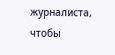журналиста, чтобы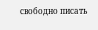свободно писать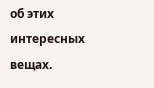об этих интересных вещах.